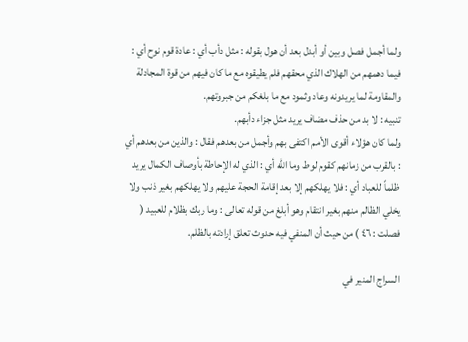ولما أجمل فصل وبين أو أبدل بعد أن هول بقوله : مثل دأب أي : عادة قوم نوح أي : فيما دهمهم من الهلاك الذي محقهم فلم يطيقوه مع ما كان فيهم من قوة المجادلة والمقاومة لما يريدونه وعاد وثمود مع ما بلغكم من جبروتهم.
تنبيه : لا بد من حذف مضاف يريد مثل جزاء دأبهم.
ولما كان هؤلاء أقوى الأمم اكتفى بهم وأجمل من بعدهم فقال : والذين من بعدهم أي : بالقرب من زمانهم كقوم لوط وما الله أي : الذي له الإحاطة بأوصاف الكمال يريد ظلماً للعباد أي : فلا يهلكهم إلا بعد إقامة الحجة عليهم ولا يهلكهم بغير ذنب ولا يخلي الظالم منهم بغير انتقام وهو أبلغ من قوله تعالى : وما ربك بظلام للعبيد ( فصلت : ٤٦ ) من حيث أن المنفي فيه حدوث تعلق إرادته بالظلم.

السراج المنير في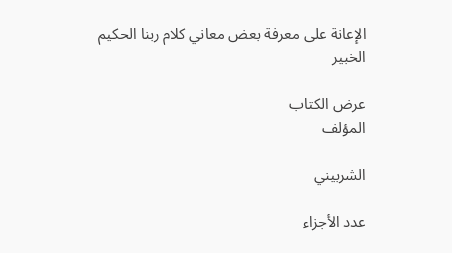الإعانة على معرفة بعض معاني كلام ربنا الحكيم الخبير

عرض الكتاب
المؤلف

الشربيني

عدد الأجزاء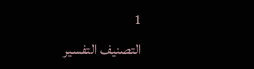1
التصنيف التفسير